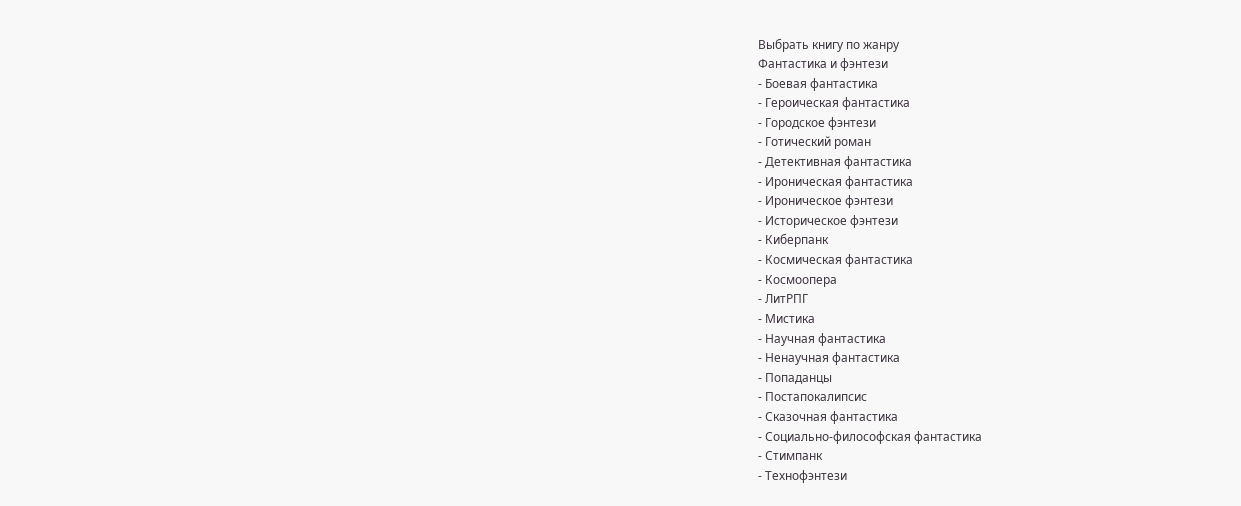Выбрать книгу по жанру
Фантастика и фэнтези
- Боевая фантастика
- Героическая фантастика
- Городское фэнтези
- Готический роман
- Детективная фантастика
- Ироническая фантастика
- Ироническое фэнтези
- Историческое фэнтези
- Киберпанк
- Космическая фантастика
- Космоопера
- ЛитРПГ
- Мистика
- Научная фантастика
- Ненаучная фантастика
- Попаданцы
- Постапокалипсис
- Сказочная фантастика
- Социально-философская фантастика
- Стимпанк
- Технофэнтези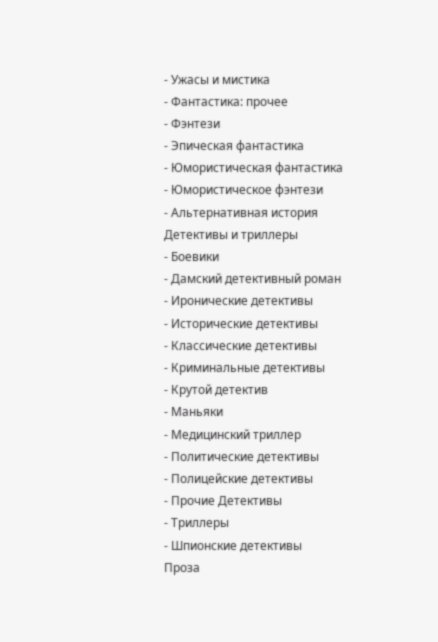- Ужасы и мистика
- Фантастика: прочее
- Фэнтези
- Эпическая фантастика
- Юмористическая фантастика
- Юмористическое фэнтези
- Альтернативная история
Детективы и триллеры
- Боевики
- Дамский детективный роман
- Иронические детективы
- Исторические детективы
- Классические детективы
- Криминальные детективы
- Крутой детектив
- Маньяки
- Медицинский триллер
- Политические детективы
- Полицейские детективы
- Прочие Детективы
- Триллеры
- Шпионские детективы
Проза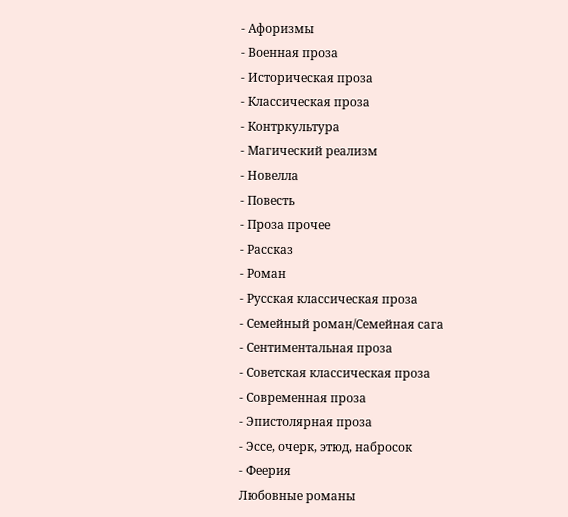- Афоризмы
- Военная проза
- Историческая проза
- Классическая проза
- Контркультура
- Магический реализм
- Новелла
- Повесть
- Проза прочее
- Рассказ
- Роман
- Русская классическая проза
- Семейный роман/Семейная сага
- Сентиментальная проза
- Советская классическая проза
- Современная проза
- Эпистолярная проза
- Эссе, очерк, этюд, набросок
- Феерия
Любовные романы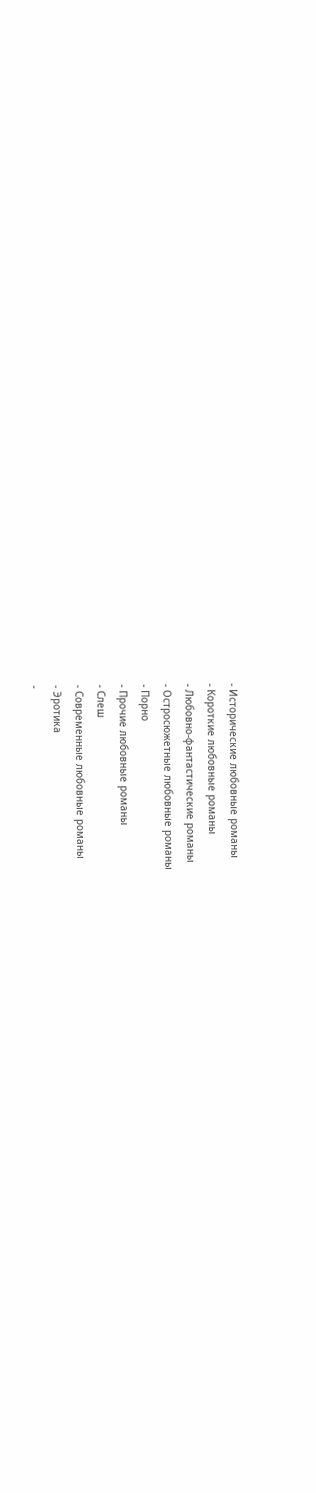- Исторические любовные романы
- Короткие любовные романы
- Любовно-фантастические романы
- Остросюжетные любовные романы
- Порно
- Прочие любовные романы
- Слеш
- Современные любовные романы
- Эротика
-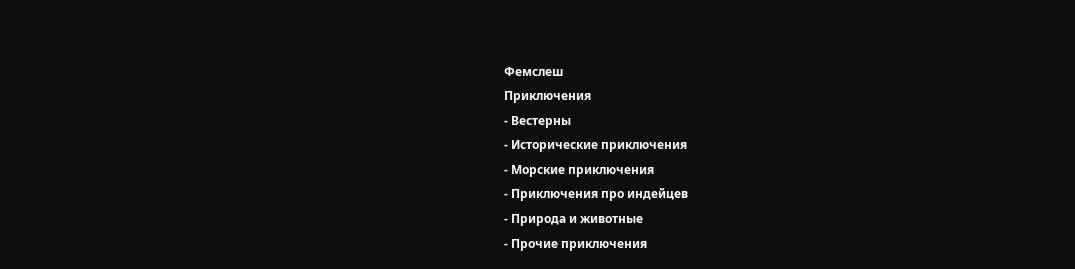Фемслеш
Приключения
- Вестерны
- Исторические приключения
- Морские приключения
- Приключения про индейцев
- Природа и животные
- Прочие приключения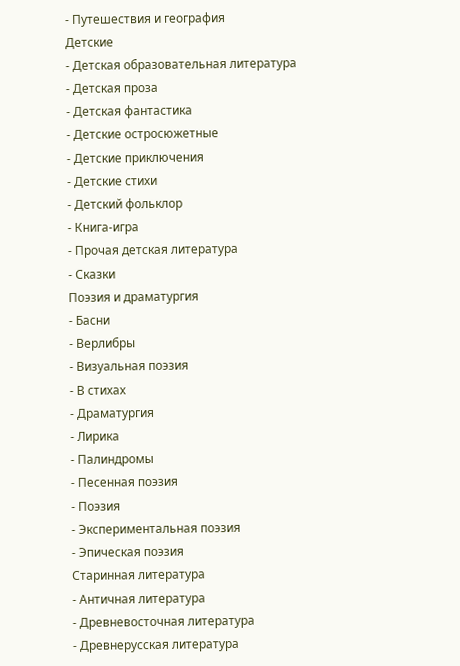- Путешествия и география
Детские
- Детская образовательная литература
- Детская проза
- Детская фантастика
- Детские остросюжетные
- Детские приключения
- Детские стихи
- Детский фольклор
- Книга-игра
- Прочая детская литература
- Сказки
Поэзия и драматургия
- Басни
- Верлибры
- Визуальная поэзия
- В стихах
- Драматургия
- Лирика
- Палиндромы
- Песенная поэзия
- Поэзия
- Экспериментальная поэзия
- Эпическая поэзия
Старинная литература
- Античная литература
- Древневосточная литература
- Древнерусская литература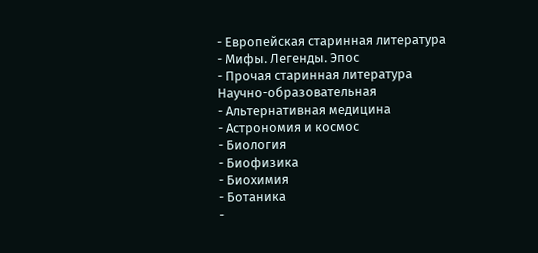- Европейская старинная литература
- Мифы. Легенды. Эпос
- Прочая старинная литература
Научно-образовательная
- Альтернативная медицина
- Астрономия и космос
- Биология
- Биофизика
- Биохимия
- Ботаника
-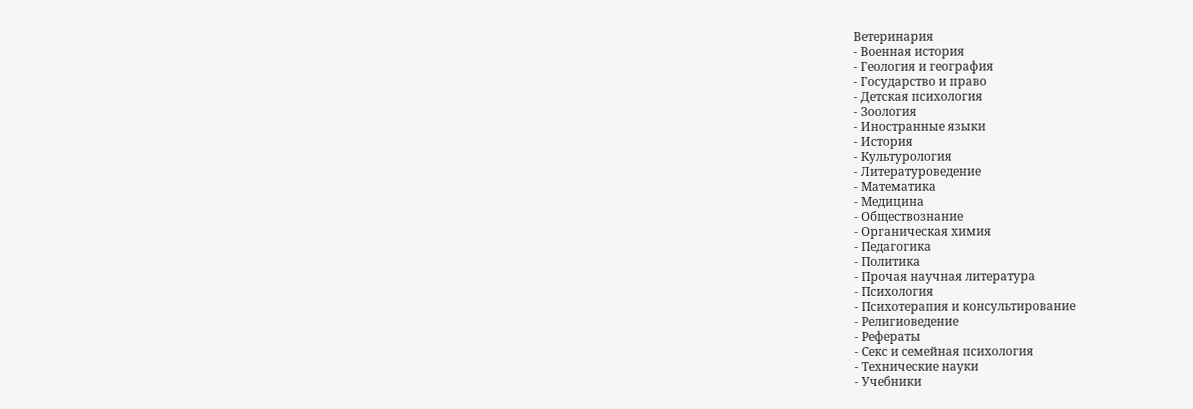Ветеринария
- Военная история
- Геология и география
- Государство и право
- Детская психология
- Зоология
- Иностранные языки
- История
- Культурология
- Литературоведение
- Математика
- Медицина
- Обществознание
- Органическая химия
- Педагогика
- Политика
- Прочая научная литература
- Психология
- Психотерапия и консультирование
- Религиоведение
- Рефераты
- Секс и семейная психология
- Технические науки
- Учебники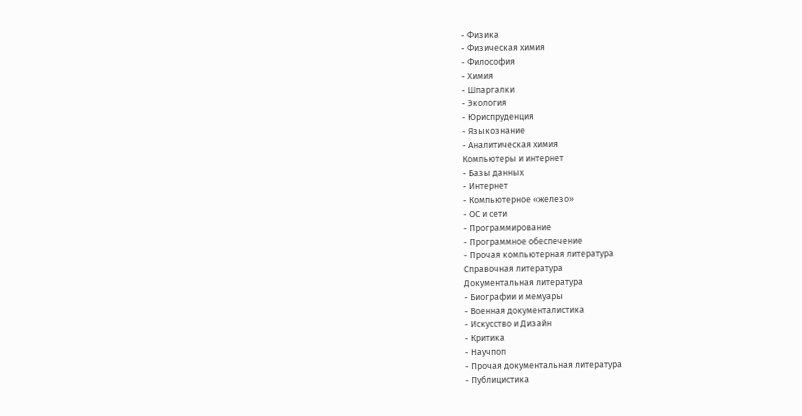- Физика
- Физическая химия
- Философия
- Химия
- Шпаргалки
- Экология
- Юриспруденция
- Языкознание
- Аналитическая химия
Компьютеры и интернет
- Базы данных
- Интернет
- Компьютерное «железо»
- ОС и сети
- Программирование
- Программное обеспечение
- Прочая компьютерная литература
Справочная литература
Документальная литература
- Биографии и мемуары
- Военная документалистика
- Искусство и Дизайн
- Критика
- Научпоп
- Прочая документальная литература
- Публицистика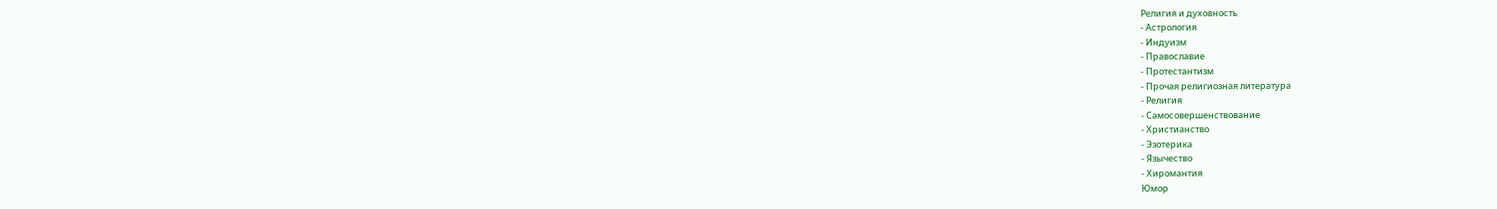Религия и духовность
- Астрология
- Индуизм
- Православие
- Протестантизм
- Прочая религиозная литература
- Религия
- Самосовершенствование
- Христианство
- Эзотерика
- Язычество
- Хиромантия
Юмор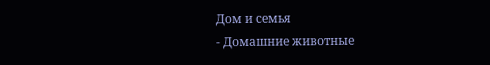Дом и семья
- Домашние животные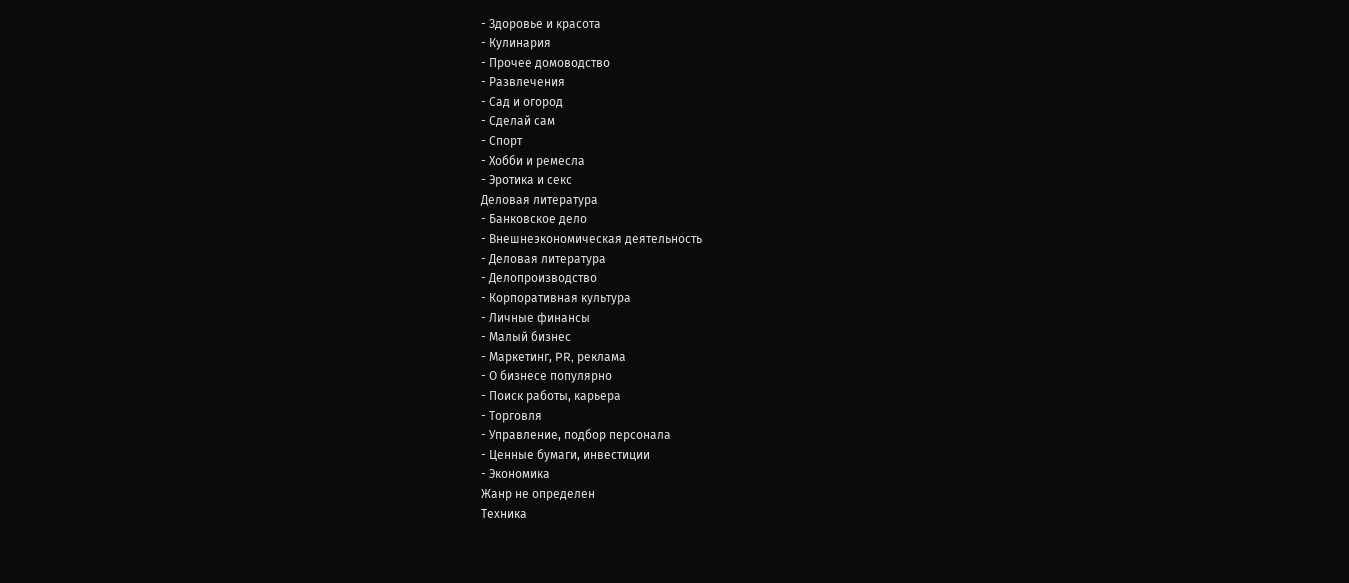- Здоровье и красота
- Кулинария
- Прочее домоводство
- Развлечения
- Сад и огород
- Сделай сам
- Спорт
- Хобби и ремесла
- Эротика и секс
Деловая литература
- Банковское дело
- Внешнеэкономическая деятельность
- Деловая литература
- Делопроизводство
- Корпоративная культура
- Личные финансы
- Малый бизнес
- Маркетинг, PR, реклама
- О бизнесе популярно
- Поиск работы, карьера
- Торговля
- Управление, подбор персонала
- Ценные бумаги, инвестиции
- Экономика
Жанр не определен
Техника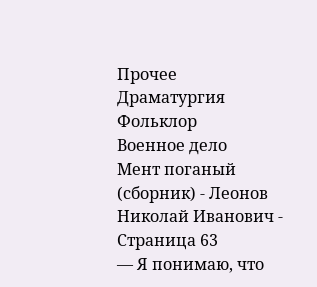Прочее
Драматургия
Фольклор
Военное дело
Мент поганый (сборник) - Леонов Николай Иванович - Страница 63
— Я понимаю, что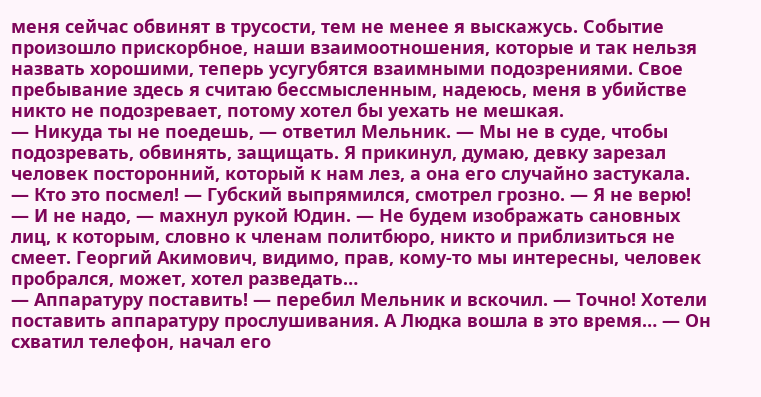меня сейчас обвинят в трусости, тем не менее я выскажусь. Событие произошло прискорбное, наши взаимоотношения, которые и так нельзя назвать хорошими, теперь усугубятся взаимными подозрениями. Свое пребывание здесь я считаю бессмысленным, надеюсь, меня в убийстве никто не подозревает, потому хотел бы уехать не мешкая.
— Никуда ты не поедешь, — ответил Мельник. — Мы не в суде, чтобы подозревать, обвинять, защищать. Я прикинул, думаю, девку зарезал человек посторонний, который к нам лез, а она его случайно застукала.
— Кто это посмел! — Губский выпрямился, смотрел грозно. — Я не верю!
— И не надо, — махнул рукой Юдин. — Не будем изображать сановных лиц, к которым, словно к членам политбюро, никто и приблизиться не смеет. Георгий Акимович, видимо, прав, кому-то мы интересны, человек пробрался, может, хотел разведать…
— Аппаратуру поставить! — перебил Мельник и вскочил. — Точно! Хотели поставить аппаратуру прослушивания. А Людка вошла в это время… — Он схватил телефон, начал его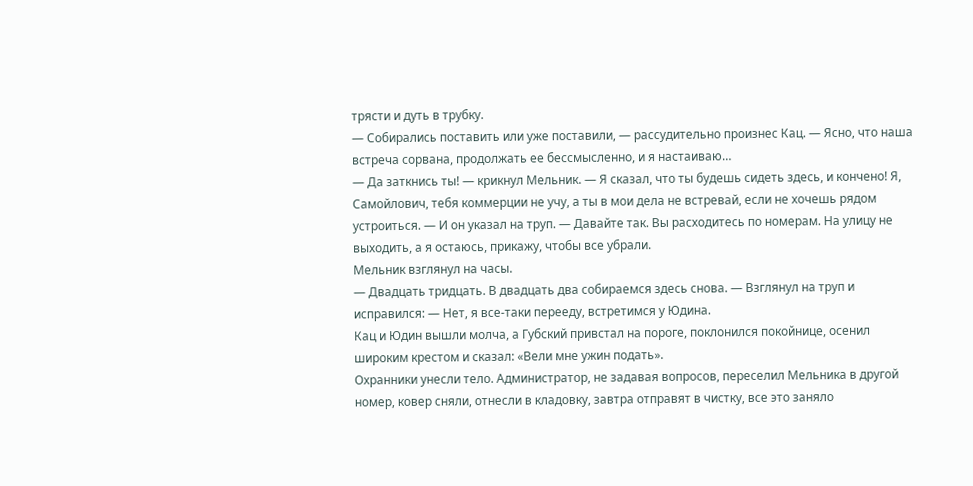трясти и дуть в трубку.
— Собирались поставить или уже поставили, — рассудительно произнес Кац. — Ясно, что наша встреча сорвана, продолжать ее бессмысленно, и я настаиваю…
— Да заткнись ты! — крикнул Мельник. — Я сказал, что ты будешь сидеть здесь, и кончено! Я, Самойлович, тебя коммерции не учу, а ты в мои дела не встревай, если не хочешь рядом устроиться. — И он указал на труп. — Давайте так. Вы расходитесь по номерам. На улицу не выходить, а я остаюсь, прикажу, чтобы все убрали.
Мельник взглянул на часы.
— Двадцать тридцать. В двадцать два собираемся здесь снова. — Взглянул на труп и исправился: — Нет, я все-таки перееду, встретимся у Юдина.
Кац и Юдин вышли молча, а Губский привстал на пороге, поклонился покойнице, осенил широким крестом и сказал: «Вели мне ужин подать».
Охранники унесли тело. Администратор, не задавая вопросов, переселил Мельника в другой номер, ковер сняли, отнесли в кладовку, завтра отправят в чистку, все это заняло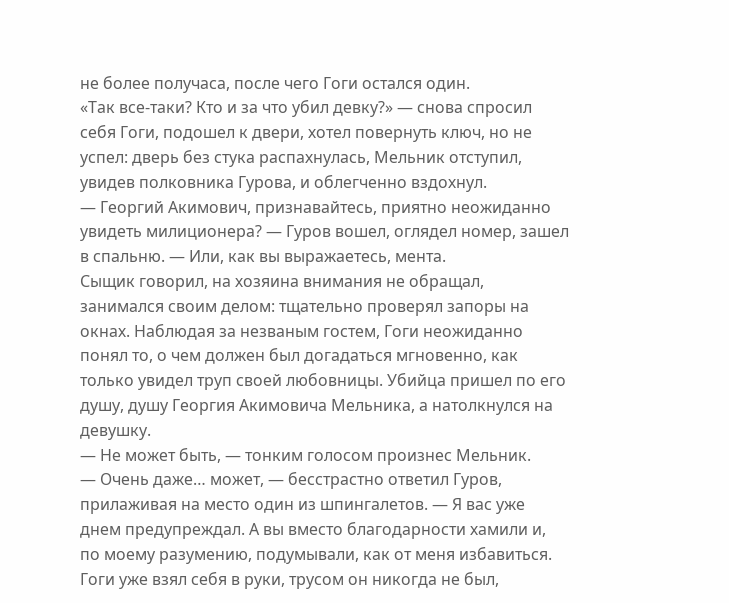не более получаса, после чего Гоги остался один.
«Так все-таки? Кто и за что убил девку?» — снова спросил себя Гоги, подошел к двери, хотел повернуть ключ, но не успел: дверь без стука распахнулась, Мельник отступил, увидев полковника Гурова, и облегченно вздохнул.
— Георгий Акимович, признавайтесь, приятно неожиданно увидеть милиционера? — Гуров вошел, оглядел номер, зашел в спальню. — Или, как вы выражаетесь, мента.
Сыщик говорил, на хозяина внимания не обращал, занимался своим делом: тщательно проверял запоры на окнах. Наблюдая за незваным гостем, Гоги неожиданно понял то, о чем должен был догадаться мгновенно, как только увидел труп своей любовницы. Убийца пришел по его душу, душу Георгия Акимовича Мельника, а натолкнулся на девушку.
— Не может быть, — тонким голосом произнес Мельник.
— Очень даже… может, — бесстрастно ответил Гуров, прилаживая на место один из шпингалетов. — Я вас уже днем предупреждал. А вы вместо благодарности хамили и, по моему разумению, подумывали, как от меня избавиться.
Гоги уже взял себя в руки, трусом он никогда не был,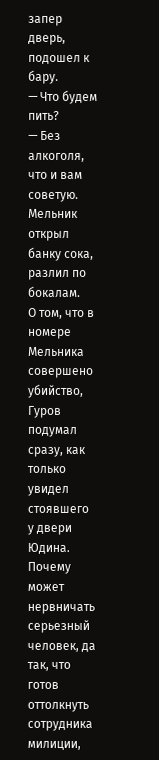запер дверь, подошел к бару.
— Что будем пить?
— Без алкоголя, что и вам советую.
Мельник открыл банку сока, разлил по бокалам.
О том, что в номере Мельника совершено убийство, Гуров подумал сразу, как только увидел стоявшего у двери Юдина. Почему может нервничать серьезный человек, да так, что готов оттолкнуть сотрудника милиции,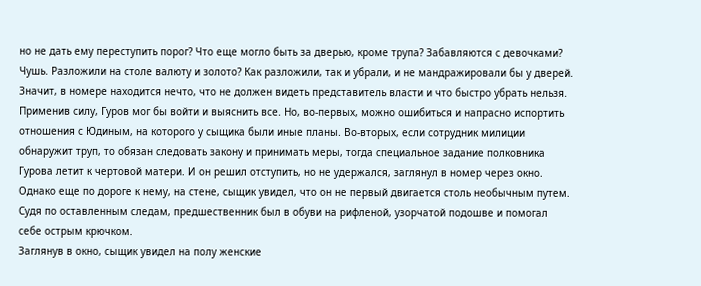но не дать ему переступить порог? Что еще могло быть за дверью, кроме трупа? Забавляются с девочками? Чушь. Разложили на столе валюту и золото? Как разложили, так и убрали, и не мандражировали бы у дверей. Значит, в номере находится нечто, что не должен видеть представитель власти и что быстро убрать нельзя. Применив силу, Гуров мог бы войти и выяснить все. Но, во-первых, можно ошибиться и напрасно испортить отношения с Юдиным, на которого у сыщика были иные планы. Во-вторых, если сотрудник милиции обнаружит труп, то обязан следовать закону и принимать меры, тогда специальное задание полковника Гурова летит к чертовой матери. И он решил отступить, но не удержался, заглянул в номер через окно. Однако еще по дороге к нему, на стене, сыщик увидел, что он не первый двигается столь необычным путем. Судя по оставленным следам, предшественник был в обуви на рифленой, узорчатой подошве и помогал себе острым крючком.
Заглянув в окно, сыщик увидел на полу женские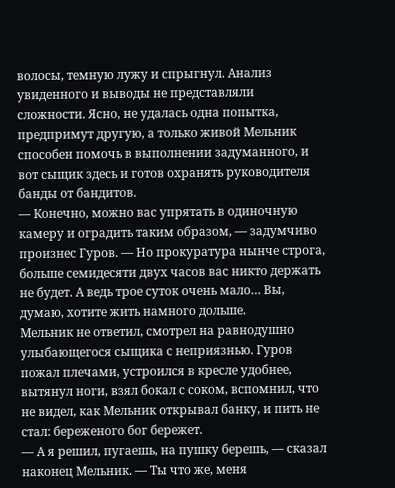волосы, темную лужу и спрыгнул. Анализ увиденного и выводы не представляли сложности. Ясно, не удалась одна попытка, предпримут другую, а только живой Мельник способен помочь в выполнении задуманного, и вот сыщик здесь и готов охранять руководителя банды от бандитов.
— Конечно, можно вас упрятать в одиночную камеру и оградить таким образом, — задумчиво произнес Гуров. — Но прокуратура нынче строга, больше семидесяти двух часов вас никто держать не будет. А ведь трое суток очень мало… Вы, думаю, хотите жить намного дольше.
Мельник не ответил, смотрел на равнодушно улыбающегося сыщика с неприязнью. Гуров пожал плечами, устроился в кресле удобнее, вытянул ноги, взял бокал с соком, вспомнил, что не видел, как Мельник открывал банку, и пить не стал: береженого бог бережет.
— А я решил, пугаешь, на пушку берешь, — сказал наконец Мельник. — Ты что же, меня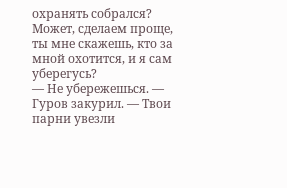охранять собрался? Может, сделаем проще, ты мне скажешь, кто за мной охотится, и я сам уберегусь?
— Не убережешься. — Гуров закурил. — Твои парни увезли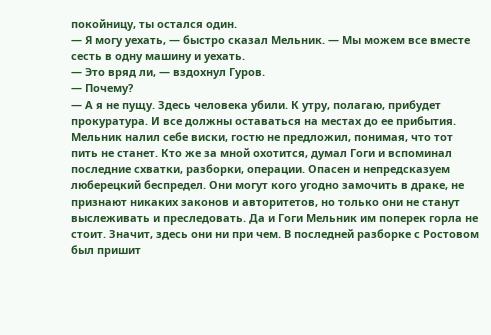покойницу, ты остался один.
— Я могу уехать, — быстро сказал Мельник. — Мы можем все вместе сесть в одну машину и уехать.
— Это вряд ли, — вздохнул Гуров.
— Почему?
— А я не пущу. Здесь человека убили. К утру, полагаю, прибудет прокуратура. И все должны оставаться на местах до ее прибытия.
Мельник налил себе виски, гостю не предложил, понимая, что тот пить не станет. Кто же за мной охотится, думал Гоги и вспоминал последние схватки, разборки, операции. Опасен и непредсказуем люберецкий беспредел. Они могут кого угодно замочить в драке, не признают никаких законов и авторитетов, но только они не станут выслеживать и преследовать. Да и Гоги Мельник им поперек горла не стоит. Значит, здесь они ни при чем. В последней разборке с Ростовом был пришит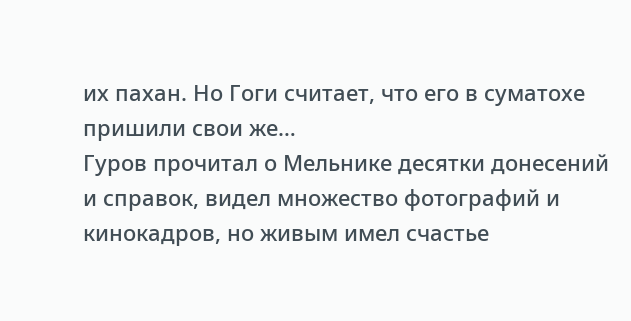их пахан. Но Гоги считает, что его в суматохе пришили свои же…
Гуров прочитал о Мельнике десятки донесений и справок, видел множество фотографий и кинокадров, но живым имел счастье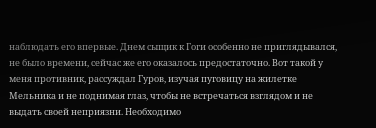наблюдать его впервые. Днем сыщик к Гоги особенно не приглядывался, не было времени, сейчас же его оказалось предостаточно. Вот такой у меня противник, рассуждал Гуров, изучая пуговицу на жилетке Мельника и не поднимая глаз, чтобы не встречаться взглядом и не выдать своей неприязни. Необходимо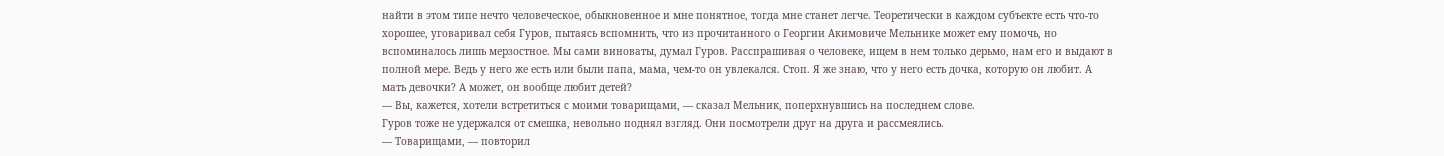найти в этом типе нечто человеческое, обыкновенное и мне понятное, тогда мне станет легче. Теоретически в каждом субъекте есть что-то хорошее, уговаривал себя Гуров, пытаясь вспомнить, что из прочитанного о Георгии Акимовиче Мельнике может ему помочь, но вспоминалось лишь мерзостное. Мы сами виноваты, думал Гуров. Расспрашивая о человеке, ищем в нем только дерьмо, нам его и выдают в полной мере. Ведь у него же есть или были папа, мама, чем-то он увлекался. Стоп. Я же знаю, что у него есть дочка, которую он любит. А мать девочки? А может, он вообще любит детей?
— Вы, кажется, хотели встретиться с моими товарищами, — сказал Мельник, поперхнувшись на последнем слове.
Гуров тоже не удержался от смешка, невольно поднял взгляд. Они посмотрели друг на друга и рассмеялись.
— Товарищами, — повторил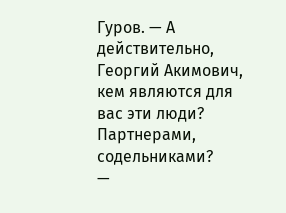Гуров. — А действительно, Георгий Акимович, кем являются для вас эти люди? Партнерами, содельниками?
—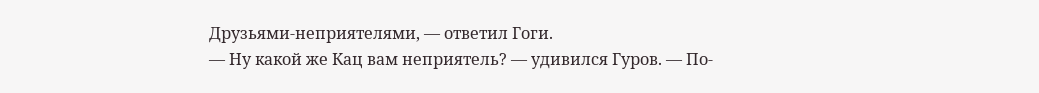Друзьями-неприятелями, — ответил Гоги.
— Ну какой же Кац вам неприятель? — удивился Гуров. — По-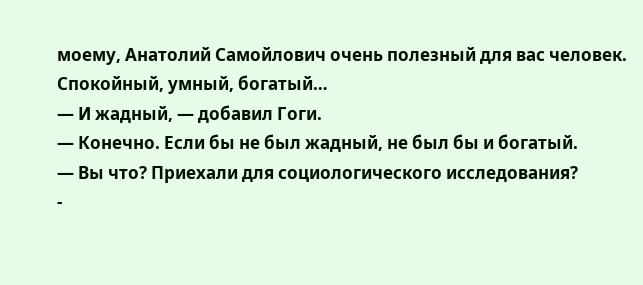моему, Анатолий Самойлович очень полезный для вас человек. Спокойный, умный, богатый…
— И жадный, — добавил Гоги.
— Конечно. Если бы не был жадный, не был бы и богатый.
— Вы что? Приехали для социологического исследования?
-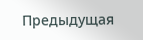Предыдущая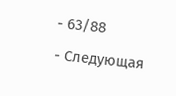- 63/88
- Следующая